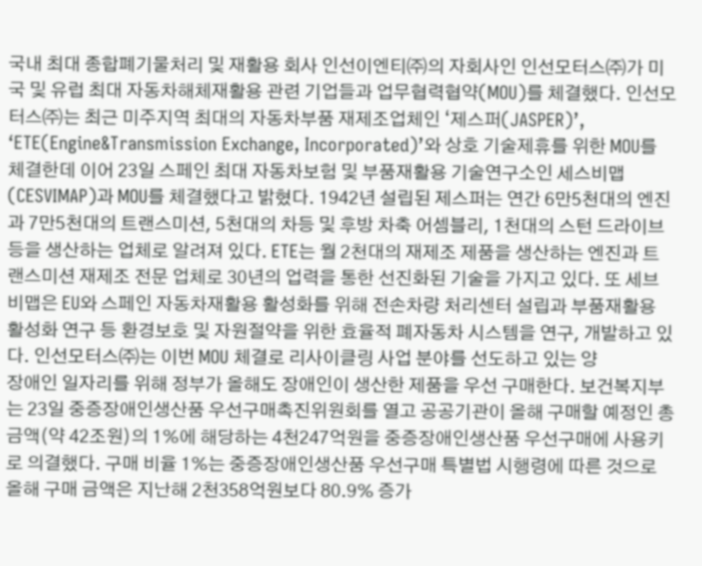국내 최대 종합폐기물처리 및 재활용 회사 인선이엔티㈜의 자회사인 인선모터스㈜가 미국 및 유럽 최대 자동차해체재활용 관련 기업들과 업무협력협약(MOU)를 체결했다. 인선모터스㈜는 최근 미주지역 최대의 자동차부품 재제조업체인 ‘제스퍼(JASPER)’, ‘ETE(Engine&Transmission Exchange, Incorporated)’와 상호 기술제휴를 위한 MOU를 체결한데 이어 23일 스페인 최대 자동차보험 및 부품재활용 기술연구소인 세스비맵(CESVIMAP)과 MOU를 체결했다고 밝혔다. 1942년 설립된 제스퍼는 연간 6만5천대의 엔진과 7만5천대의 트랜스미션, 5천대의 차등 및 후방 차축 어셈블리, 1천대의 스턴 드라이브 등을 생산하는 업체로 알려져 있다. ETE는 월 2천대의 재제조 제품을 생산하는 엔진과 트랜스미션 재제조 전문 업체로 30년의 업력을 통한 선진화된 기술을 가지고 있다. 또 세브비맵은 EU와 스페인 자동차재활용 활성화를 위해 전손차량 처리센터 설립과 부품재활용 활성화 연구 등 환경보호 및 자원절약을 위한 효율적 폐자동차 시스템을 연구, 개발하고 있다. 인선모터스㈜는 이번 MOU 체결로 리사이클링 사업 분야를 선도하고 있는 양
장애인 일자리를 위해 정부가 올해도 장애인이 생산한 제품을 우선 구매한다. 보건복지부는 23일 중증장애인생산품 우선구매촉진위원회를 열고 공공기관이 올해 구매할 예정인 총 금액(약 42조원)의 1%에 해당하는 4천247억원을 중증장애인생산품 우선구매에 사용키로 의결했다. 구매 비율 1%는 중증장애인생산품 우선구매 특별법 시행령에 따른 것으로 올해 구매 금액은 지난해 2천358억원보다 80.9% 증가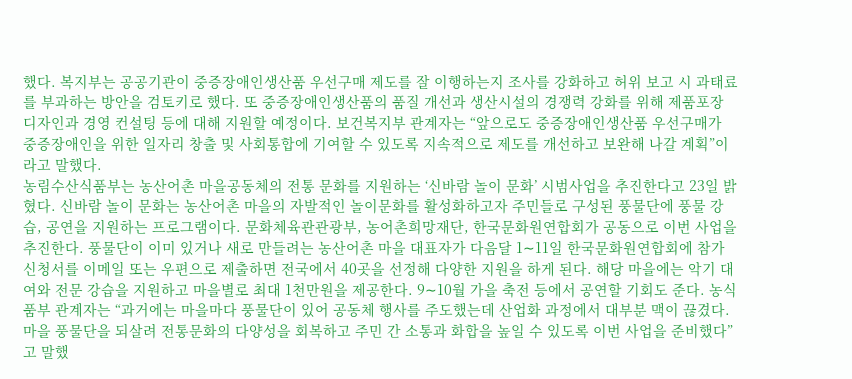했다. 복지부는 공공기관이 중증장애인생산품 우선구매 제도를 잘 이행하는지 조사를 강화하고 허위 보고 시 과태료를 부과하는 방안을 검토키로 했다. 또 중증장애인생산품의 품질 개선과 생산시설의 경쟁력 강화를 위해 제품포장 디자인과 경영 컨설팅 등에 대해 지원할 예정이다. 보건복지부 관계자는 “앞으로도 중증장애인생산품 우선구매가 중증장애인을 위한 일자리 창출 및 사회통합에 기여할 수 있도록 지속적으로 제도를 개선하고 보완해 나갈 계획”이라고 말했다.
농림수산식품부는 농산어촌 마을공동체의 전통 문화를 지원하는 ‘신바람 놀이 문화’ 시범사업을 추진한다고 23일 밝혔다. 신바람 놀이 문화는 농산어촌 마을의 자발적인 놀이문화를 활성화하고자 주민들로 구성된 풍물단에 풍물 강습, 공연을 지원하는 프로그램이다. 문화체육관관광부, 농어촌희망재단, 한국문화원연합회가 공동으로 이번 사업을 추진한다. 풍물단이 이미 있거나 새로 만들려는 농산어촌 마을 대표자가 다음달 1∼11일 한국문화원연합회에 참가 신청서를 이메일 또는 우편으로 제출하면 전국에서 40곳을 선정해 다양한 지원을 하게 된다. 해당 마을에는 악기 대여와 전문 강습을 지원하고 마을별로 최대 1천만원을 제공한다. 9∼10월 가을 축전 등에서 공연할 기회도 준다. 농식품부 관계자는 “과거에는 마을마다 풍물단이 있어 공동체 행사를 주도했는데 산업화 과정에서 대부분 맥이 끊겼다. 마을 풍물단을 되살려 전통문화의 다양성을 회복하고 주민 간 소통과 화합을 높일 수 있도록 이번 사업을 준비했다”고 말했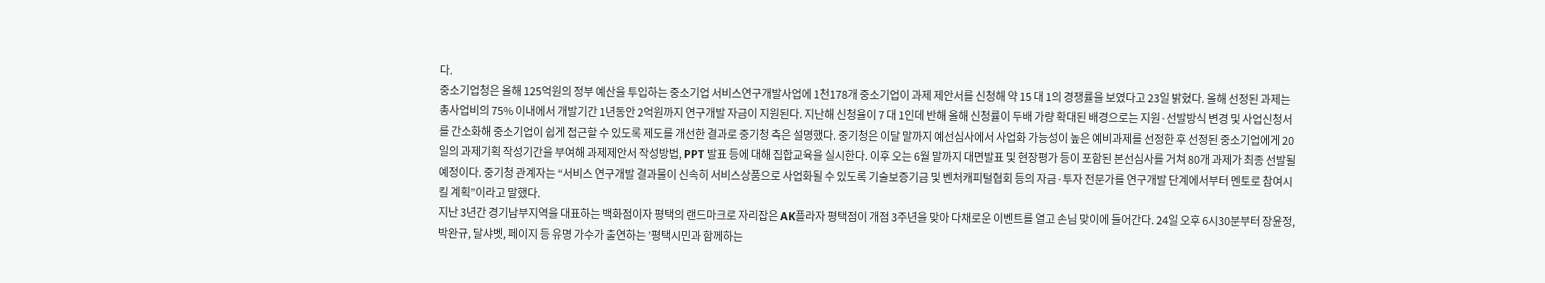다.
중소기업청은 올해 125억원의 정부 예산을 투입하는 중소기업 서비스연구개발사업에 1천178개 중소기업이 과제 제안서를 신청해 약 15 대 1의 경쟁률을 보였다고 23일 밝혔다. 올해 선정된 과제는 총사업비의 75% 이내에서 개발기간 1년동안 2억원까지 연구개발 자금이 지원된다. 지난해 신청율이 7 대 1인데 반해 올해 신청률이 두배 가량 확대된 배경으로는 지원·선발방식 변경 및 사업신청서를 간소화해 중소기업이 쉽게 접근할 수 있도록 제도를 개선한 결과로 중기청 측은 설명했다. 중기청은 이달 말까지 예선심사에서 사업화 가능성이 높은 예비과제를 선정한 후 선정된 중소기업에게 20일의 과제기획 작성기간을 부여해 과제제안서 작성방법, PPT 발표 등에 대해 집합교육을 실시한다. 이후 오는 6월 말까지 대면발표 및 현장평가 등이 포함된 본선심사를 거쳐 80개 과제가 최종 선발될 예정이다. 중기청 관계자는 “서비스 연구개발 결과물이 신속히 서비스상품으로 사업화될 수 있도록 기술보증기금 및 벤처캐피털협회 등의 자금·투자 전문가를 연구개발 단계에서부터 멘토로 참여시킬 계획”이라고 말했다.
지난 3년간 경기남부지역을 대표하는 백화점이자 평택의 랜드마크로 자리잡은 AK플라자 평택점이 개점 3주년을 맞아 다채로운 이벤트를 열고 손님 맞이에 들어간다. 24일 오후 6시30분부터 장윤정, 박완규, 달샤벳, 페이지 등 유명 가수가 출연하는 ’평택시민과 함께하는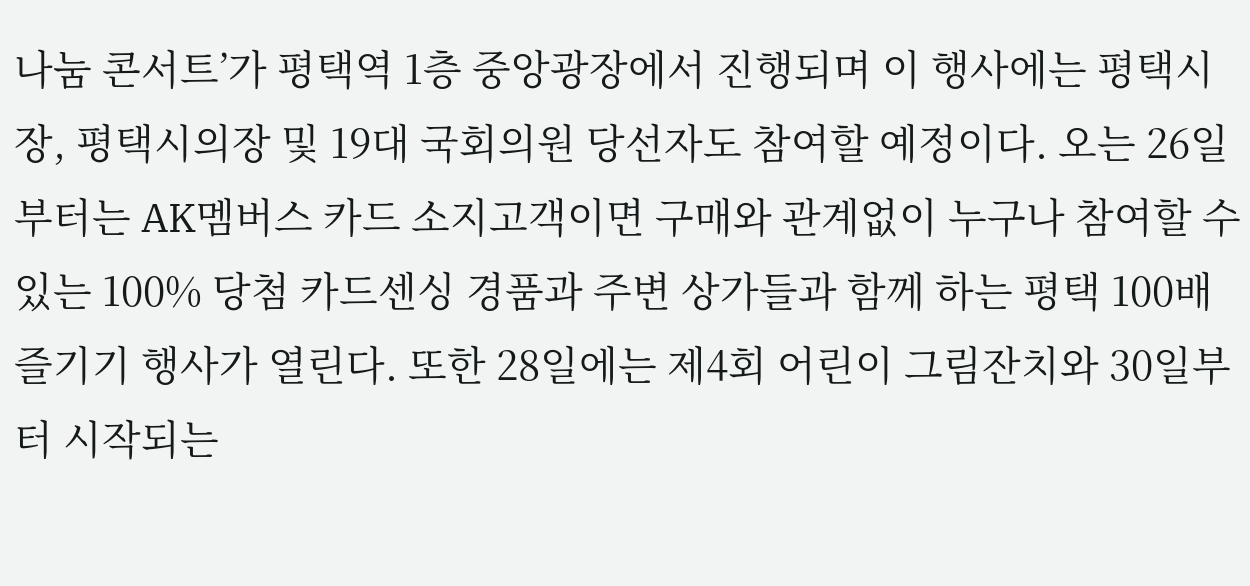나눔 콘서트’가 평택역 1층 중앙광장에서 진행되며 이 행사에는 평택시장, 평택시의장 및 19대 국회의원 당선자도 참여할 예정이다. 오는 26일부터는 AK멤버스 카드 소지고객이면 구매와 관계없이 누구나 참여할 수 있는 100% 당첨 카드센싱 경품과 주변 상가들과 함께 하는 평택 100배 즐기기 행사가 열린다. 또한 28일에는 제4회 어린이 그림잔치와 30일부터 시작되는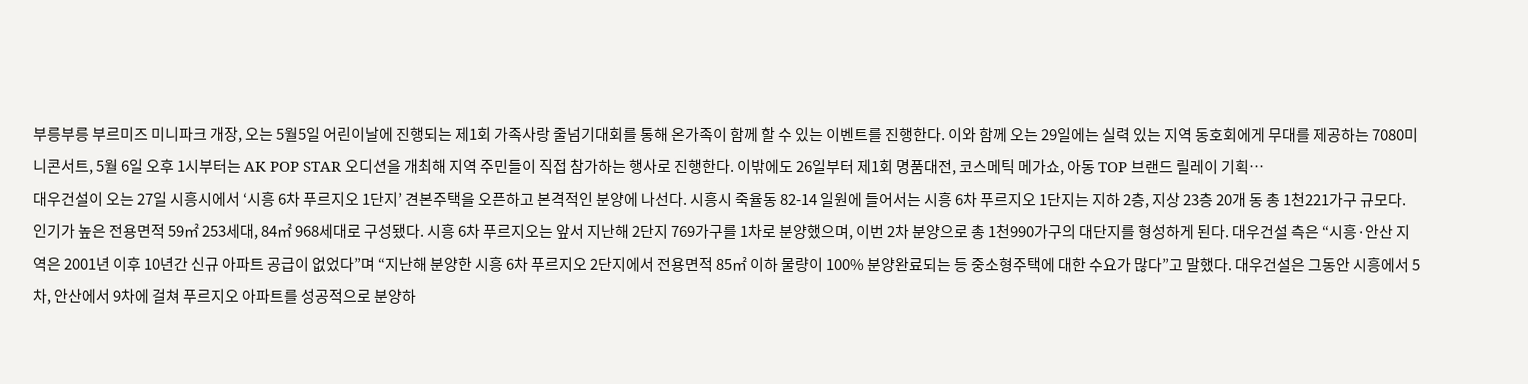부릉부릉 부르미즈 미니파크 개장, 오는 5월5일 어린이날에 진행되는 제1회 가족사랑 줄넘기대회를 통해 온가족이 함께 할 수 있는 이벤트를 진행한다. 이와 함께 오는 29일에는 실력 있는 지역 동호회에게 무대를 제공하는 7080미니콘서트, 5월 6일 오후 1시부터는 AK POP STAR 오디션을 개최해 지역 주민들이 직접 참가하는 행사로 진행한다. 이밖에도 26일부터 제1회 명품대전, 코스메틱 메가쇼, 아동 TOP 브랜드 릴레이 기획…
대우건설이 오는 27일 시흥시에서 ‘시흥 6차 푸르지오 1단지’ 견본주택을 오픈하고 본격적인 분양에 나선다. 시흥시 죽율동 82-14 일원에 들어서는 시흥 6차 푸르지오 1단지는 지하 2층, 지상 23층 20개 동 총 1천221가구 규모다. 인기가 높은 전용면적 59㎡ 253세대, 84㎡ 968세대로 구성됐다. 시흥 6차 푸르지오는 앞서 지난해 2단지 769가구를 1차로 분양했으며, 이번 2차 분양으로 총 1천990가구의 대단지를 형성하게 된다. 대우건설 측은 “시흥·안산 지역은 2001년 이후 10년간 신규 아파트 공급이 없었다”며 “지난해 분양한 시흥 6차 푸르지오 2단지에서 전용면적 85㎡ 이하 물량이 100% 분양완료되는 등 중소형주택에 대한 수요가 많다”고 말했다. 대우건설은 그동안 시흥에서 5차, 안산에서 9차에 걸쳐 푸르지오 아파트를 성공적으로 분양하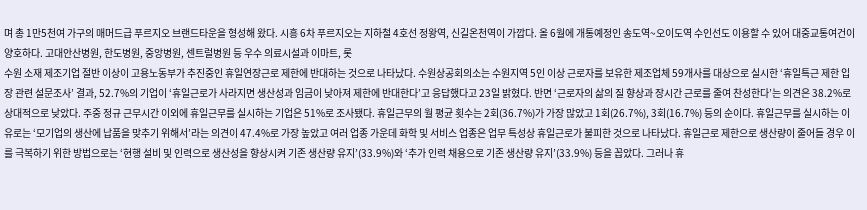며 총 1만5천여 가구의 매머드급 푸르지오 브랜드타운을 형성해 왔다. 시흥 6차 푸르지오는 지하철 4호선 정왕역, 신길온천역이 가깝다. 올 6월에 개통예정인 송도역~오이도역 수인선도 이용할 수 있어 대중교통여건이 양호하다. 고대안산병원, 한도병원, 중앙병원, 센트럴병원 등 우수 의료시설과 이마트, 롯
수원 소재 제조기업 절반 이상이 고용노동부가 추진중인 휴일연장근로 제한에 반대하는 것으로 나타났다. 수원상공회의소는 수원지역 5인 이상 근로자를 보유한 제조업체 59개사를 대상으로 실시한 ‘휴일특근 제한 입장 관련 설문조사’ 결과, 52.7%의 기업이 ‘휴일근로가 사라지면 생산성과 임금이 낮아져 제한에 반대한다’고 응답했다고 23일 밝혔다. 반면 ‘근로자의 삶의 질 향상과 장시간 근로를 줄여 찬성한다’는 의견은 38.2%로 상대적으로 낮았다. 주중 정규 근무시간 이외에 휴일근무를 실시하는 기업은 51%로 조사됐다. 휴일근무의 월 평균 횟수는 2회(36.7%)가 가장 많았고 1회(26.7%), 3회(16.7%) 등의 순이다. 휴일근무를 실시하는 이유로는 ‘모기업의 생산에 납품을 맞추기 위해서’라는 의견이 47.4%로 가장 높았고 여러 업종 가운데 화학 및 서비스 업종은 업무 특성상 휴일근로가 불피한 것으로 나타났다. 휴일근로 제한으로 생산량이 줄어들 경우 이를 극복하기 위한 방법으로는 ‘현행 설비 및 인력으로 생산성을 향상시켜 기존 생산량 유지’(33.9%)와 ‘추가 인력 채용으로 기존 생산량 유지’(33.9%) 등을 꼽았다. 그러나 휴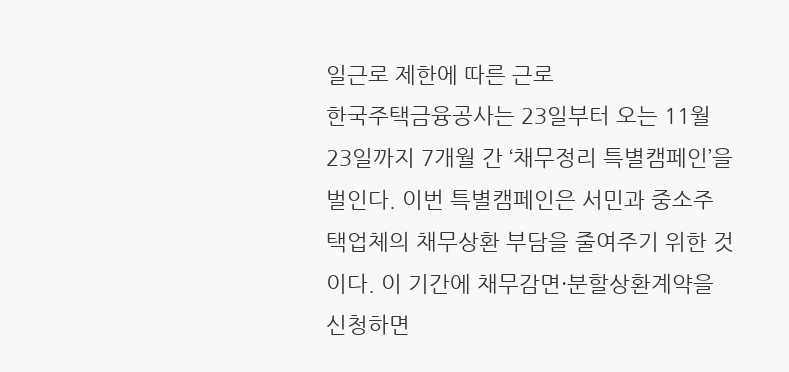일근로 제한에 따른 근로
한국주택금융공사는 23일부터 오는 11월 23일까지 7개월 간 ‘채무정리 특별캠페인’을 벌인다. 이번 특별캠페인은 서민과 중소주택업체의 채무상환 부담을 줄여주기 위한 것이다. 이 기간에 채무감면·분할상환계약을 신청하면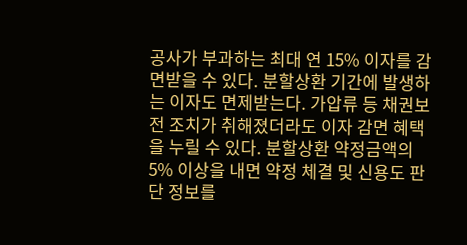공사가 부과하는 최대 연 15% 이자를 감면받을 수 있다. 분할상환 기간에 발생하는 이자도 면제받는다. 가압류 등 채권보전 조치가 취해졌더라도 이자 감면 혜택을 누릴 수 있다. 분할상환 약정금액의 5% 이상을 내면 약정 체결 및 신용도 판단 정보를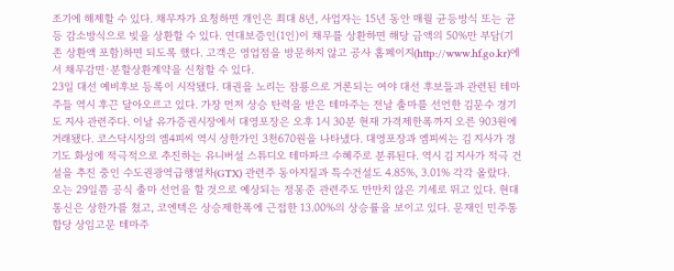조기에 해제할 수 있다. 채무자가 요청하면 개인은 최대 8년, 사업자는 15년 동안 매월 균등방식 또는 균등 감소방식으로 빚을 상환할 수 있다. 연대보증인(1인)이 채무를 상환하면 해당 금액의 50%만 부담(기존 상환액 포함)하면 되도록 했다. 고객은 영업점을 방문하지 않고 공사 홈페이지(http://www.hf.go.kr)에서 채무감면·분할상환계약을 신청할 수 있다.
23일 대선 예비후보 등록이 시작됐다. 대권을 노리는 잠룡으로 거론되는 여야 대선 후보들과 관련된 테마주들 역시 후끈 달아오르고 있다. 가장 먼저 상승 탄력을 받은 테마주는 전날 출마를 선언한 김문수 경기도 지사 관련주다. 이날 유가증권시장에서 대영포장은 오후 1시 30분 현재 가격제한폭까지 오른 903원에 거래됐다. 코스닥시장의 엠4피씨 역시 상한가인 3천670원을 나타냈다. 대영포장과 엠피씨는 김 지사가 경기도 화성에 적극적으로 추진하는 유니버설 스튜디오 테마파크 수혜주로 분류된다. 역시 김 지사가 적극 건설을 추진 중인 수도권광역급행열차(GTX) 관련주 동아지질과 특수건설도 4.85%, 3.01% 각각 올랐다. 오는 29일쯤 공식 출마 선언을 할 것으로 예상되는 정몽준 관련주도 만만치 않은 기세로 뛰고 있다. 현대통신은 상한가를 쳤고, 코엔텍은 상승제한폭에 근접한 13.00%의 상승률을 보이고 있다. 문재인 민주통합당 상임고문 테마주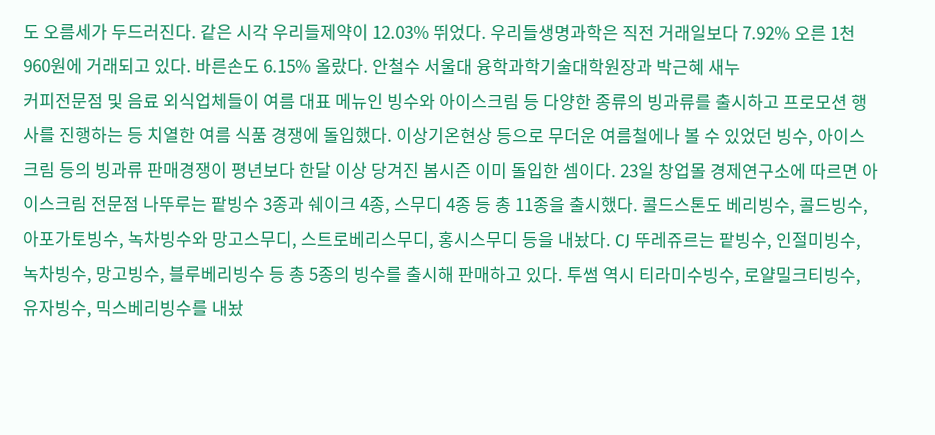도 오름세가 두드러진다. 같은 시각 우리들제약이 12.03% 뛰었다. 우리들생명과학은 직전 거래일보다 7.92% 오른 1천960원에 거래되고 있다. 바른손도 6.15% 올랐다. 안철수 서울대 융학과학기술대학원장과 박근혜 새누
커피전문점 및 음료 외식업체들이 여름 대표 메뉴인 빙수와 아이스크림 등 다양한 종류의 빙과류를 출시하고 프로모션 행사를 진행하는 등 치열한 여름 식품 경쟁에 돌입했다. 이상기온현상 등으로 무더운 여름철에나 볼 수 있었던 빙수, 아이스크림 등의 빙과류 판매경쟁이 평년보다 한달 이상 당겨진 봄시즌 이미 돌입한 셈이다. 23일 창업몰 경제연구소에 따르면 아이스크림 전문점 나뚜루는 팥빙수 3종과 쉐이크 4종, 스무디 4종 등 총 11종을 출시했다. 콜드스톤도 베리빙수, 콜드빙수, 아포가토빙수, 녹차빙수와 망고스무디, 스트로베리스무디, 홍시스무디 등을 내놨다. CJ 뚜레쥬르는 팥빙수, 인절미빙수, 녹차빙수, 망고빙수, 블루베리빙수 등 총 5종의 빙수를 출시해 판매하고 있다. 투썸 역시 티라미수빙수, 로얄밀크티빙수, 유자빙수, 믹스베리빙수를 내놨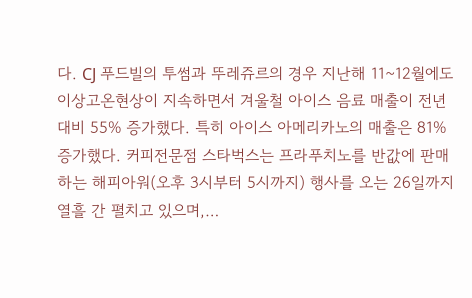다. CJ 푸드빌의 투썸과 뚜레쥬르의 경우 지난해 11~12월에도 이상고온현상이 지속하면서 겨울철 아이스 음료 매출이 전년 대비 55% 증가했다. 특히 아이스 아메리카노의 매출은 81% 증가했다. 커피전문점 스타벅스는 프라푸치노를 반값에 판매하는 해피아워(오후 3시부터 5시까지) 행사를 오는 26일까지 열흘 간 펼치고 있으며,…